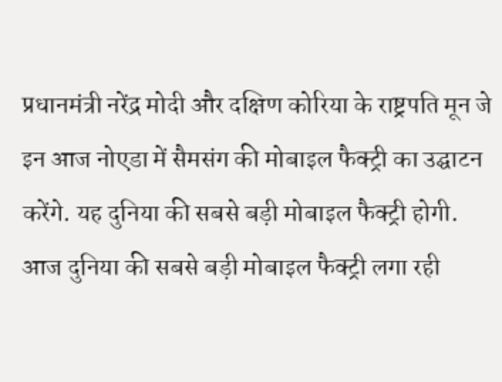प्रधानमंत्री नरेंद्र मोदी और दक्षिण कोरिया के राष्ट्रपति मून जे इन आज नोएडा में सैमसंग की मोबाइल फैक्ट्री का उद्घाटन करेंगे. यह दुनिया की सबसे बड़ी मोबाइल फैक्ट्री होगी.
आज दुनिया की सबसे बड़ी मोबाइल फैक्ट्री लगा रही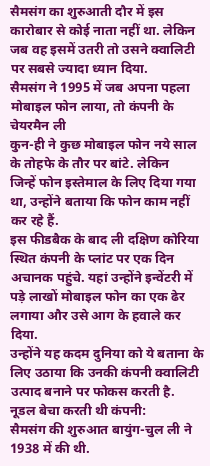सैमसंग का शुरुआती दौर में इस कारोबार से कोई नाता नहीं था. लेकिन जब वह इसमें उतरी तो उसने क्वालिटी पर सबसे ज्यादा ध्यान दिया.
सैमसंग ने 1995 में जब अपना पहला मोबाइल फोन लाया, तो कंपनी के चेयरमैन ली
कुन-ही ने कुछ मोबाइल फोन नये साल के तोहफे के तौर पर बांटे. लेकिन
जिन्हें फोन इस्तेमाल के लिए दिया गया था, उन्होंने बताया कि फोन काम नहीं
कर रहे हैं.
इस फीडबैक के बाद ली दक्षिण कोरिया स्थित कंपनी के प्लांट पर एक दिन अचानक पहुंचे. यहां उन्होंने इन्वेंटरी में पड़े लाखों मोबाइल फोन का एक ढेर लगाया और उसे आग के हवाले कर दिया.
उन्होंने यह कदम दुनिया को ये बताना के लिए उठाया कि उनकी कंपनी क्वालिटी उत्पाद बनाने पर फोकस करती है.
नूडल बेचा करती थी कंपनी:
सैमसंग की शुरुआत बायुंग-चुल ली ने 1938 में की थी.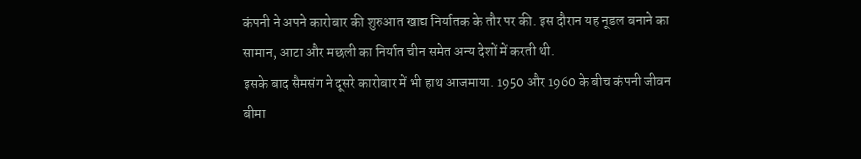कंपनी ने अपने कारोबार की शुरुआत खाद्य निर्यातक के तौर पर की. इस दौरान यह नूडल बनाने का सामान, आटा और मछली का निर्यात चीन समेत अन्य देशों में करती थी.
इसके बाद सैमसंग ने दूसरे कारोबार में भी हाथ आजमाया. 1950 और 1960 के बीच कंपनी जीवन बीमा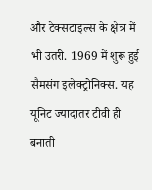और टेक्सटाइल्स के क्षेत्र में भी उतरी. 1969 में शुरू हुई सैमसंग इलेक्ट्रोनिक्स. यह यूनिट ज्यादातर टीवी ही बनाती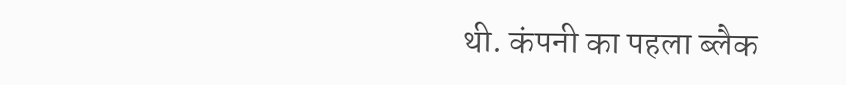थी. कंपनी का पहला ब्लैक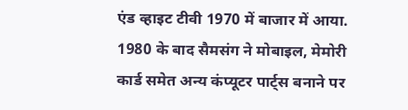एंड व्हाइट टीवी 1970 में बाजार में आया.
1980 के बाद सैमसंग ने मोबाइल, मेमोरी कार्ड समेत अन्य कंप्यूटर पार्ट्स बनाने पर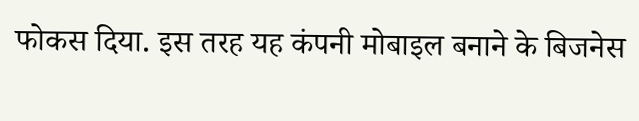फोकस दिया. इस तरह यह कंपनी मोबाइल बनाने के बिजनेस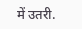में उतरी.